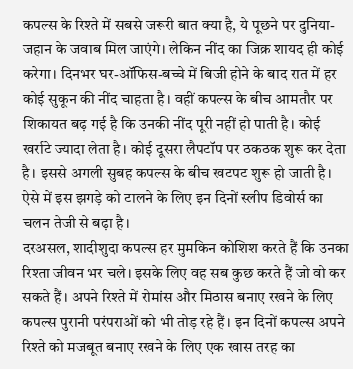कपल्स के रिश्ते में सबसे जरूरी बात क्या है, ये पूछने पर दुनिया-जहान के जवाब मिल जाएंगे। लेकिन नींद का जिक्र शायद ही कोई करेगा। दिनभर घर-ऑफिस-बच्चे में बिजी होने के बाद रात में हर कोई सुकून की नींद चाहता है। वहीं कपल्स के बीच आमतौर पर शिकायत बढ़ गई है कि उनकी नींद पूरी नहीं हो पाती है। कोई खर्राटे ज्यादा लेता है। कोई दूसरा लैपटॉप पर ठकठक शुरू कर देता है। इससे अगली सुबह कपल्स के बीच खटपट शुरू हो जाती है। ऐसे में इस झगड़े को टालने के लिए इन दिनों स्लीप डिवोर्स का चलन तेजी से बढ़ा है।
दरअसल, शादीशुदा कपल्स हर मुमकिन कोशिश करते हैं कि उनका रिश्ता जीवन भर चले। इसके लिए वह सब कुछ करते हैं जो वो कर सकते हैं। अपने रिश्ते में रोमांस और मिठास बनाए रखने के लिए कपल्स पुरानी परंपराओं को भी तोड़ रहे हैं। इन दिनों कपल्स अपने रिश्ते को मजबूत बनाए रखने के लिए एक खास तरह का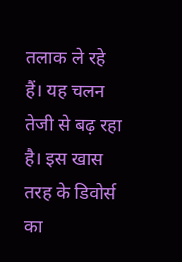तलाक ले रहे हैं। यह चलन तेजी से बढ़ रहा है। इस खास तरह के डिवोर्स का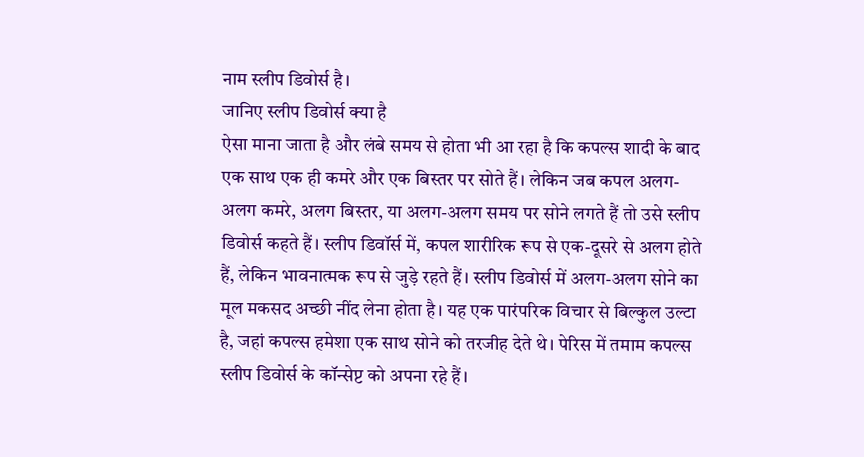नाम स्लीप डिवोर्स है।
जानिए स्लीप डिवोर्स क्या है
ऐसा माना जाता है और लंबे समय से होता भी आ रहा है कि कपल्स शादी के बाद एक साथ एक ही कमरे और एक बिस्तर पर सोते हैं। लेकिन जब कपल अलग-अलग कमरे, अलग बिस्तर, या अलग-अलग समय पर सोने लगते हैं तो उसे स्लीप डिवोर्स कहते हैं। स्लीप डिवॉर्स में, कपल शारीरिक रूप से एक-दूसरे से अलग होते हैं, लेकिन भावनात्मक रूप से जुड़े रहते हैं। स्लीप डिवोर्स में अलग-अलग सोने का मूल मकसद अच्छी नींद लेना होता है। यह एक पारंपरिक विचार से बिल्कुल उल्टा है, जहां कपल्स हमेशा एक साथ सोने को तरजीह देते थे। पेरिस में तमाम कपल्स स्लीप डिवोर्स के कॉन्सेप्ट को अपना रहे हैं।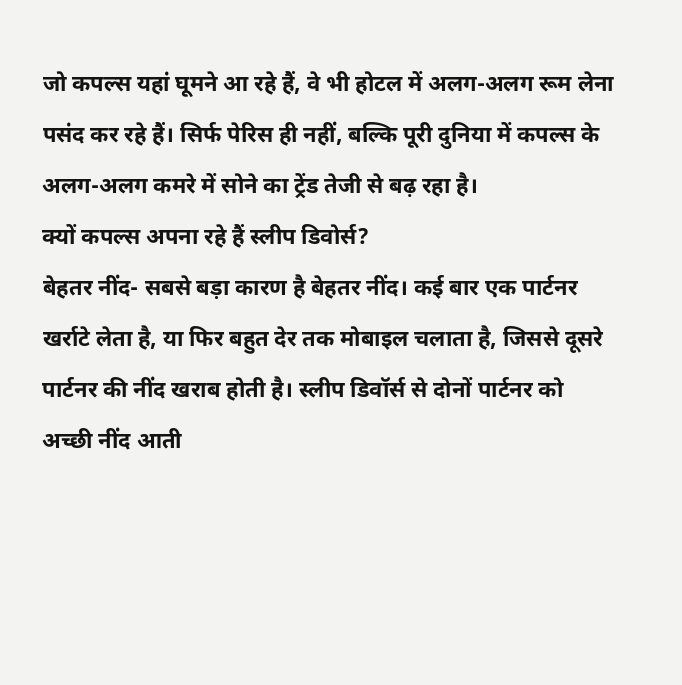जो कपल्स यहां घूमने आ रहे हैं, वे भी होटल में अलग-अलग रूम लेना पसंद कर रहे हैं। सिर्फ पेरिस ही नहीं, बल्कि पूरी दुनिया में कपल्स के अलग-अलग कमरे में सोने का ट्रेंड तेजी से बढ़ रहा है।
क्यों कपल्स अपना रहे हैं स्लीप डिवोर्स?
बेहतर नींद- सबसे बड़ा कारण है बेहतर नींद। कई बार एक पार्टनर खर्राटे लेता है, या फिर बहुत देर तक मोबाइल चलाता है, जिससे दूसरे पार्टनर की नींद खराब होती है। स्लीप डिवॉर्स से दोनों पार्टनर को अच्छी नींद आती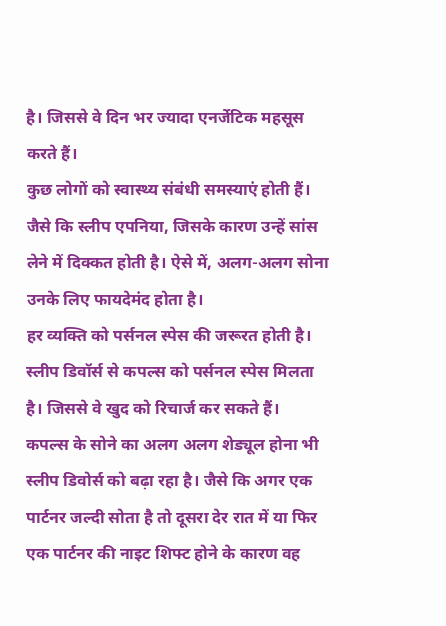है। जिससे वे दिन भर ज्यादा एनर्जेटिक महसूस करते हैं।
कुछ लोगों को स्वास्थ्य संबंधी समस्याएं होती हैं। जैसे कि स्लीप एपनिया, जिसके कारण उन्हें सांस लेने में दिक्कत होती है। ऐसे में, अलग-अलग सोना उनके लिए फायदेमंद होता है।
हर व्यक्ति को पर्सनल स्पेस की जरूरत होती है। स्लीप डिवॉर्स से कपल्स को पर्सनल स्पेस मिलता है। जिससे वे खुद को रिचार्ज कर सकते हैं।
कपल्स के सोने का अलग अलग शेड्यूल होना भी स्लीप डिवोर्स को बढ़ा रहा है। जैसे कि अगर एक पार्टनर जल्दी सोता है तो दूसरा देर रात में या फिर एक पार्टनर की नाइट शिफ्ट होने के कारण वह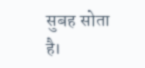सुबह सोता है।